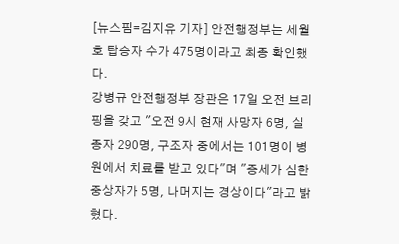[뉴스핌=김지유 기자] 안전행정부는 세월호 탑승자 수가 475명이라고 최종 확인했다.
강병규 안전행정부 장관은 17일 오전 브리핑을 갖고 "오전 9시 현재 사망자 6명, 실종자 290명, 구조자 중에서는 101명이 병원에서 치료를 받고 있다"며 "증세가 심한 중상자가 5명, 나머지는 경상이다"라고 밝혔다.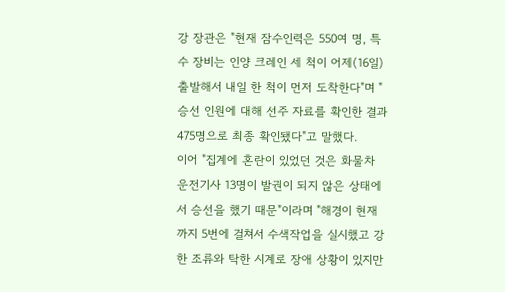강 장관은 "현재 잠수인력은 550여 명, 특수 장비는 인양 크레인 세 척이 어제(16일) 출발해서 내일 한 척이 먼저 도착한다"며 "승선 인원에 대해 선주 자료를 확인한 결과 475명으로 최종 확인됐다"고 말했다.
이어 "집계에 혼란이 있었던 것은 화물차 운전기사 13명이 발권이 되지 않은 상태에서 승선을 했기 때문"이라며 "해경이 현재까지 5번에 걸쳐서 수색작업을 실시했고 강한 조류와 탁한 시계로 장애 상황이 있지만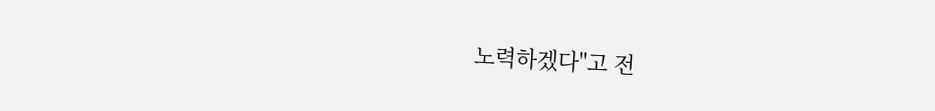노력하겠다"고 전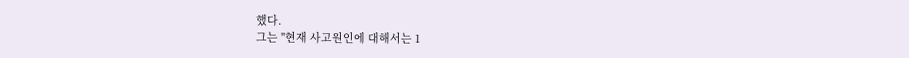했다.
그는 "현재 사고원인에 대해서는 1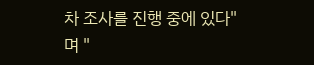차 조사를 진행 중에 있다"며 "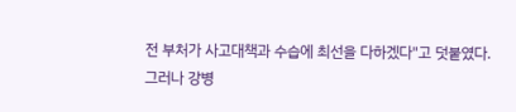전 부처가 사고대책과 수습에 최선을 다하겠다"고 덧붙였다.
그러나 강병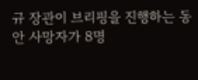규 장관이 브리핑을 진행하는 동안 사망자가 8명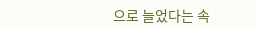으로 늘었다는 속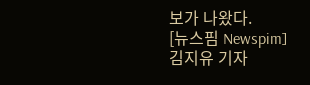보가 나왔다.
[뉴스핌 Newspim] 김지유 기자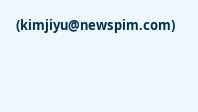(kimjiyu@newspim.com)